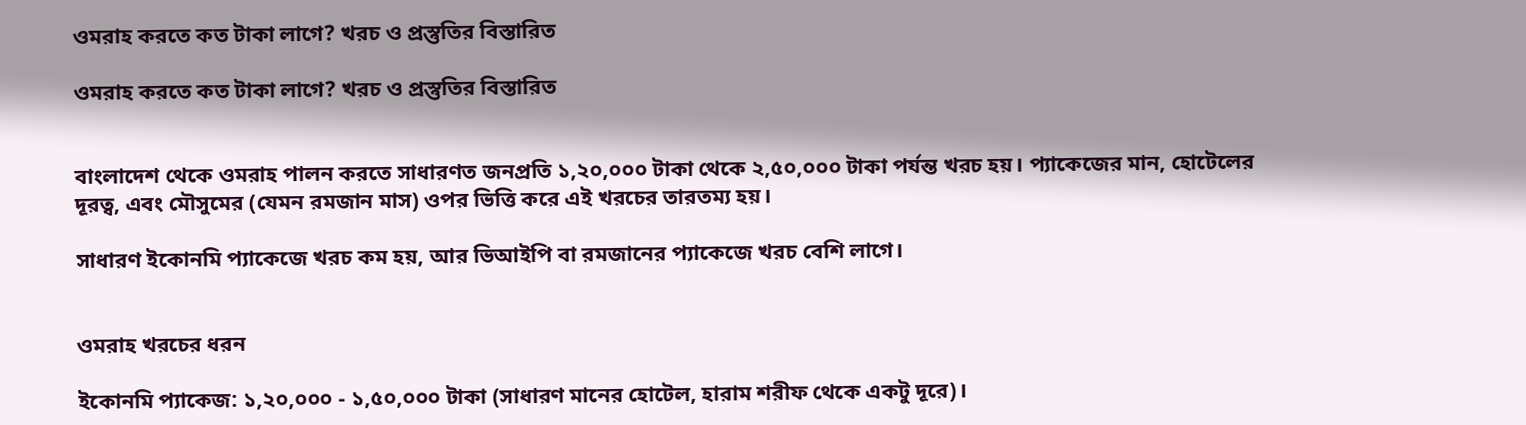ওমরাহ করতে কত টাকা লাগে? খরচ ও প্রস্তুতির বিস্তারিত

ওমরাহ করতে কত টাকা লাগে? খরচ ও প্রস্তুতির বিস্তারিত


বাংলাদেশ থেকে ওমরাহ পালন করতে সাধারণত জনপ্রতি ১,২০,০০০ টাকা থেকে ২,৫০,০০০ টাকা পর্যন্ত খরচ হয়। প্যাকেজের মান, হোটেলের দূরত্ব, এবং মৌসুমের (যেমন রমজান মাস) ওপর ভিত্তি করে এই খরচের তারতম্য হয়।

সাধারণ ইকোনমি প্যাকেজে খরচ কম হয়, আর ভিআইপি বা রমজানের প্যাকেজে খরচ বেশি লাগে।


ওমরাহ খরচের ধরন

ইকোনমি প্যাকেজ: ১,২০,০০০ - ১,৫০,০০০ টাকা (সাধারণ মানের হোটেল, হারাম শরীফ থেকে একটু দূরে)।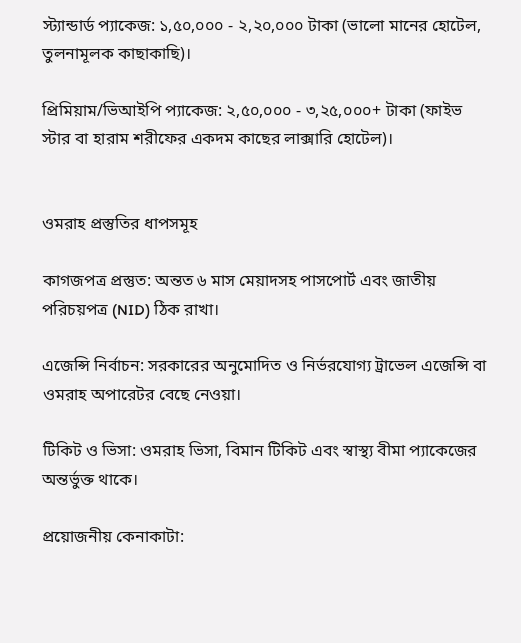স্ট্যান্ডার্ড প্যাকেজ: ১,৫০,০০০ - ২,২০,০০০ টাকা (ভালো মানের হোটেল, তুলনামূলক কাছাকাছি)।

প্রিমিয়াম/ভিআইপি প্যাকেজ: ২,৫০,০০০ - ৩,২৫,০০০+ টাকা (ফাইভ স্টার বা হারাম শরীফের একদম কাছের লাক্সারি হোটেল)।


ওমরাহ প্রস্তুতির ধাপসমূহ

কাগজপত্র প্রস্তুত: অন্তত ৬ মাস মেয়াদসহ পাসপোর্ট এবং জাতীয় পরিচয়পত্র (NID) ঠিক রাখা।

এজেন্সি নির্বাচন: সরকারের অনুমোদিত ও নির্ভরযোগ্য ট্রাভেল এজেন্সি বা ওমরাহ অপারেটর বেছে নেওয়া।

টিকিট ও ভিসা: ওমরাহ ভিসা, বিমান টিকিট এবং স্বাস্থ্য বীমা প্যাকেজের অন্তর্ভুক্ত থাকে।

প্রয়োজনীয় কেনাকাটা: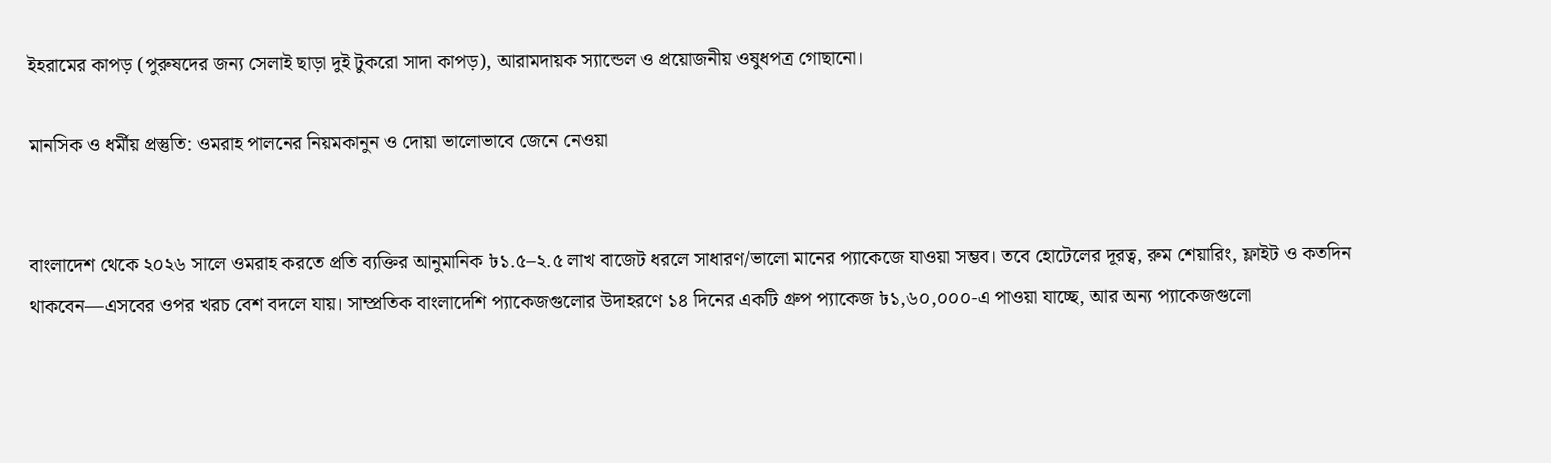ইহরামের কাপড় (পুরুষদের জন্য সেলাই ছাড়া দুই টুকরো সাদা কাপড়), আরামদায়ক স্যান্ডেল ও প্রয়োজনীয় ওষুধপত্র গোছানো।

মানসিক ও ধর্মীয় প্রস্তুতি: ওমরাহ পালনের নিয়মকানুন ও দোয়া ভালোভাবে জেনে নেওয়া


বাংলাদেশ থেকে ২০২৬ সালে ওমরাহ করতে প্রতি ব্যক্তির আনুমানিক ৳১.৫–২.৫ লাখ বাজেট ধরলে সাধারণ/ভালো মানের প্যাকেজে যাওয়া সম্ভব। তবে হোটেলের দূরত্ব, রুম শেয়ারিং, ফ্লাইট ও কতদিন থাকবেন—এসবের ওপর খরচ বেশ বদলে যায়। সাম্প্রতিক বাংলাদেশি প্যাকেজগুলোর উদাহরণে ১৪ দিনের একটি গ্রুপ প্যাকেজ ৳১,৬০,০০০-এ পাওয়া যাচ্ছে, আর অন্য প্যাকেজগুলো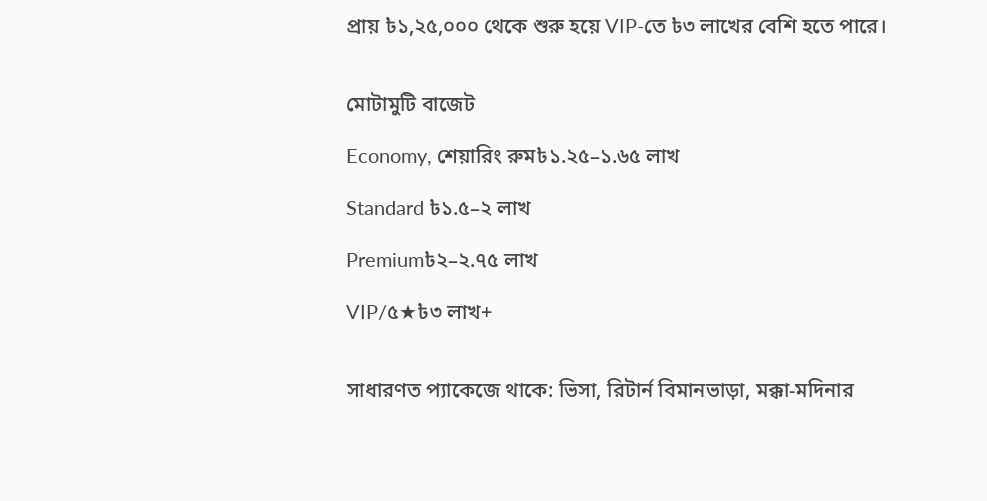প্রায় ৳১,২৫,০০০ থেকে শুরু হয়ে VIP-তে ৳৩ লাখের বেশি হতে পারে।


মোটামুটি বাজেট

Economy, শেয়ারিং রুম৳১.২৫–১.৬৫ লাখ

Standard ৳১.৫–২ লাখ

Premium৳২–২.৭৫ লাখ

VIP/৫★৳৩ লাখ+


সাধারণত প্যাকেজে থাকে: ভিসা, রিটার্ন বিমানভাড়া, মক্কা-মদিনার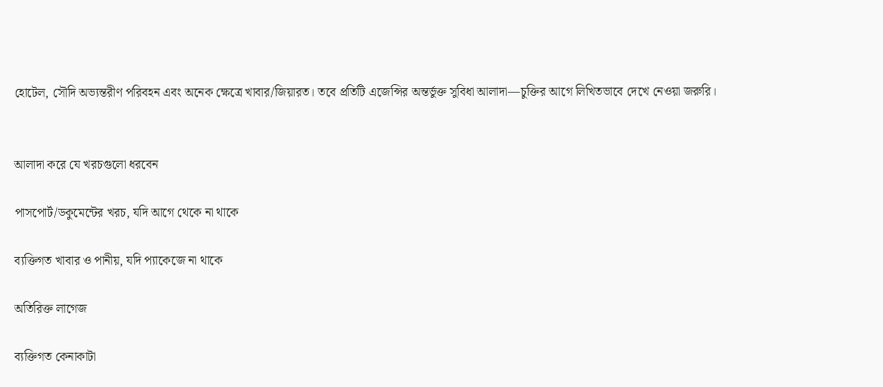হোটেল, সৌদি অভ্যন্তরীণ পরিবহন এবং অনেক ক্ষেত্রে খাবার/জিয়ারত। তবে প্রতিটি এজেন্সির অন্তর্ভুক্ত সুবিধা আলাদা—চুক্তির আগে লিখিতভাবে দেখে নেওয়া জরুরি।


আলাদা করে যে খরচগুলো ধরবেন

পাসপোর্ট/ডকুমেন্টের খরচ, যদি আগে থেকে না থাকে

ব্যক্তিগত খাবার ও পানীয়, যদি প্যাকেজে না থাকে

অতিরিক্ত লাগেজ

ব্যক্তিগত কেনাকাটা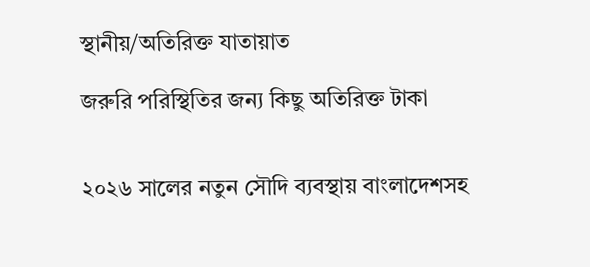স্থানীয়/অতিরিক্ত যাতায়াত

জরুরি পরিস্থিতির জন্য কিছু অতিরিক্ত টাকা


২০২৬ সালের নতুন সৌদি ব্যবস্থায় বাংলাদেশসহ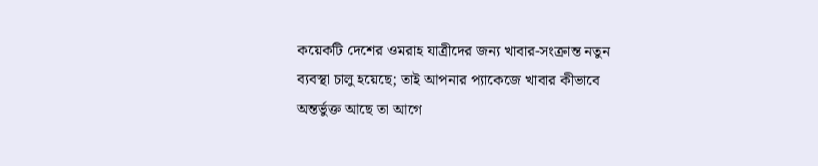কয়েকটি দেশের ওমরাহ যাত্রীদের জন্য খাবার-সংক্রান্ত নতুন ব্যবস্থা চালু হয়েছে; তাই আপনার প্যাকেজে খাবার কীভাবে অন্তর্ভুক্ত আছে তা আগে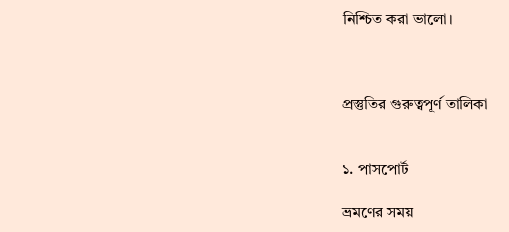নিশ্চিত করা ভালো।



প্রস্তুতির গুরুত্বপূর্ণ তালিকা


১. পাসপোর্ট

ভ্রমণের সময়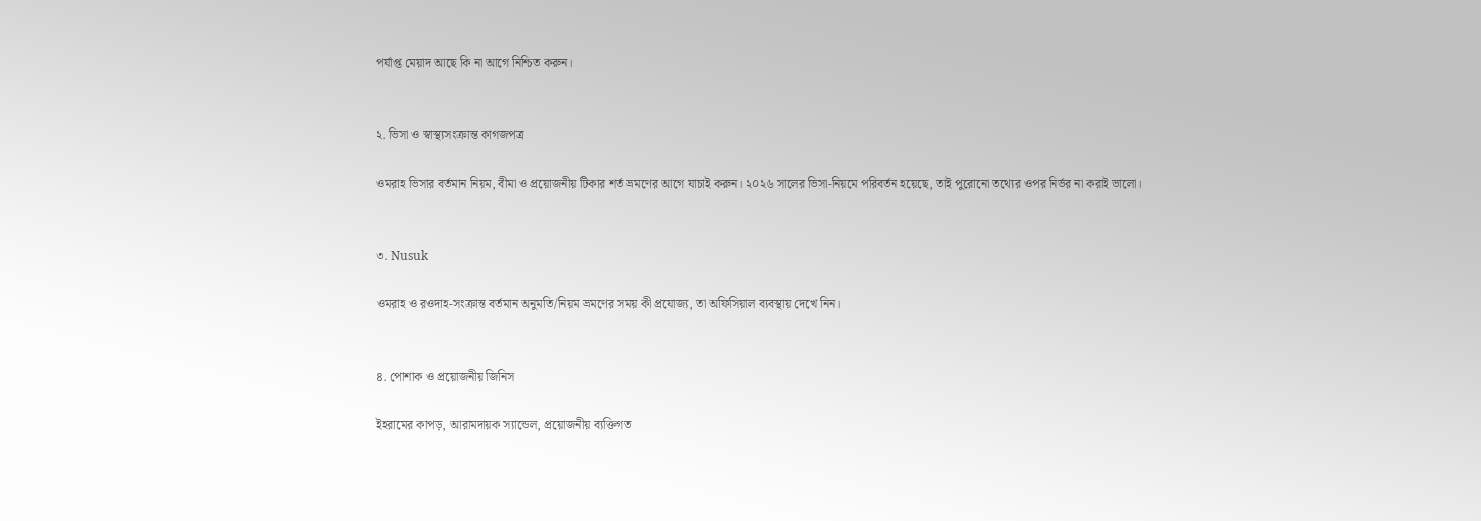পর্যাপ্ত মেয়াদ আছে কি না আগে নিশ্চিত করুন।


২. ভিসা ও স্বাস্থ্যসংক্রান্ত কাগজপত্র

ওমরাহ ভিসার বর্তমান নিয়ম, বীমা ও প্রয়োজনীয় টিকার শর্ত ভ্রমণের আগে যাচাই করুন। ২০২৬ সালের ভিসা-নিয়মে পরিবর্তন হয়েছে, তাই পুরোনো তথ্যের ওপর নির্ভর না করাই ভালো।


৩. Nusuk

ওমরাহ ও রওদাহ-সংক্রান্ত বর্তমান অনুমতি/নিয়ম ভ্রমণের সময় কী প্রযোজ্য, তা অফিসিয়াল ব্যবস্থায় দেখে নিন।


৪. পোশাক ও প্রয়োজনীয় জিনিস

ইহরামের কাপড়, আরামদায়ক স্যান্ডেল, প্রয়োজনীয় ব্যক্তিগত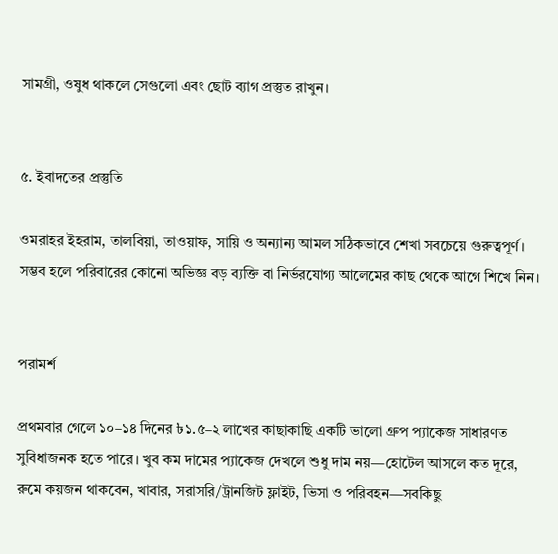সামগ্রী, ওষুধ থাকলে সেগুলো এবং ছোট ব্যাগ প্রস্তুত রাখুন।


৫. ইবাদতের প্রস্তুতি

ওমরাহর ইহরাম, তালবিয়া, তাওয়াফ, সায়ি ও অন্যান্য আমল সঠিকভাবে শেখা সবচেয়ে গুরুত্বপূর্ণ। সম্ভব হলে পরিবারের কোনো অভিজ্ঞ বড় ব্যক্তি বা নির্ভরযোগ্য আলেমের কাছ থেকে আগে শিখে নিন।


পরামর্শ

প্রথমবার গেলে ১০–১৪ দিনের ৳১.৫–২ লাখের কাছাকাছি একটি ভালো গ্রুপ প্যাকেজ সাধারণত সুবিধাজনক হতে পারে। খুব কম দামের প্যাকেজ দেখলে শুধু দাম নয়—হোটেল আসলে কত দূরে, রুমে কয়জন থাকবেন, খাবার, সরাসরি/ট্রানজিট ফ্লাইট, ভিসা ও পরিবহন—সবকিছু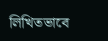লিখিতভাবে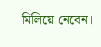মিলিয়ে নেবেন।